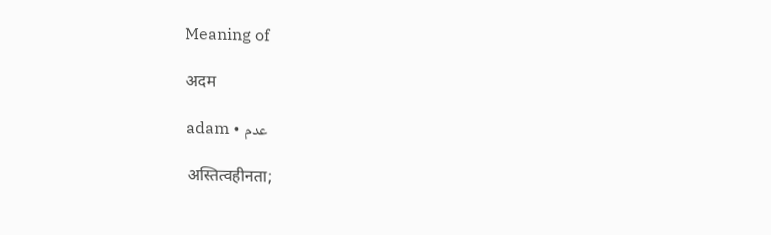Meaning of

अदम

adam • عدم

अस्तित्वहीनता;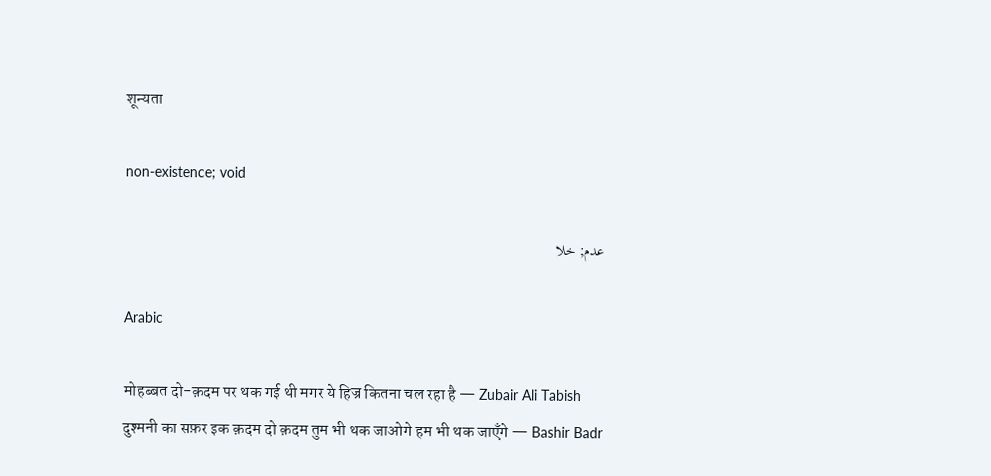शून्यता

non-existence; void

عدم; خلا

Arabic

मोहब्बत दो-क़दम पर थक गई थी मगर ये हिज्र कितना चल रहा है — Zubair Ali Tabish
दुश्मनी का सफ़र इक क़दम दो क़दम तुम भी थक जाओगे हम भी थक जाएँगे — Bashir Badr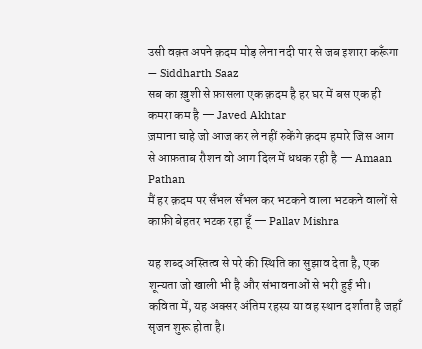उसी वक़्त अपने क़दम मोड़ लेना नदी पार से जब इशारा करूँगा — Siddharth Saaz
सब का ख़ुशी से फ़ासला एक क़दम है हर घर में बस एक ही कमरा कम है — Javed Akhtar
ज़माना चाहे जो आज कर ले नहीं रुकेंगे क़दम हमारे जिस आग से आफ़ताब रौशन वो आग दिल में धधक रही है — Amaan Pathan
मैं हर क़दम पर सँभल सँभल कर भटकने वाला भटकने वालों से काफ़ी बेहतर भटक रहा हूँ — Pallav Mishra

यह शब्द अस्तित्व से परे की स्थिति का सुझाव देता है, एक शून्यता जो खाली भी है और संभावनाओं से भरी हुई भी। कविता में, यह अक्सर अंतिम रहस्य या वह स्थान दर्शाता है जहाँ सृजन शुरू होता है।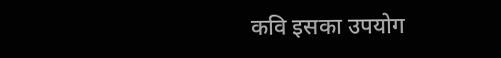कवि इसका उपयोग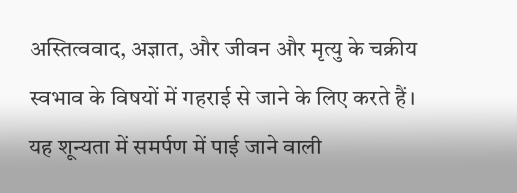अस्तित्ववाद, अज्ञात, और जीवन और मृत्यु के चक्रीय स्वभाव के विषयों में गहराई से जाने के लिए करते हैं। यह शून्यता में समर्पण में पाई जाने वाली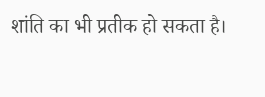शांति का भी प्रतीक हो सकता है।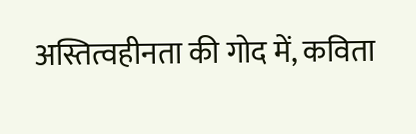अस्तित्वहीनता की गोद में, कविता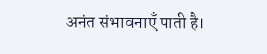अनंत संभावनाएँ पाती है।